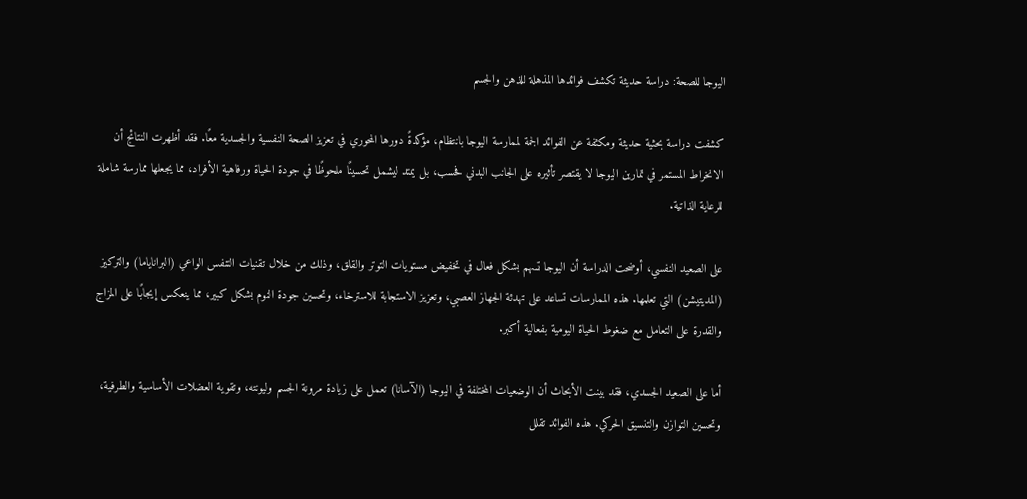اليوجا للصحة: دراسة حديثة تكشف فوائدها المذهلة للذهن والجسم

كشفت دراسة بحثية حديثة ومكثفة عن الفوائد الجمة لممارسة اليوجا بانتظام، مؤكدةً دورها المحوري في تعزيز الصحة النفسية والجسدية معًا. فقد أظهرت النتائج أن الانخراط المستمر في تمارين اليوجا لا يقتصر تأثيره على الجانب البدني فحسب، بل يمتد ليشمل تحسينًا ملحوظًا في جودة الحياة ورفاهية الأفراد، مما يجعلها ممارسة شاملة للرعاية الذاتية.

على الصعيد النفسي، أوضحت الدراسة أن اليوجا تسهم بشكل فعال في تخفيض مستويات التوتر والقلق، وذلك من خلال تقنيات التنفس الواعي (البراناياما) والتركيز (المديتيشن) التي تعلمها. هذه الممارسات تساعد على تهدئة الجهاز العصبي، وتعزيز الاستجابة للاسترخاء، وتحسين جودة النوم بشكل كبير، مما ينعكس إيجابًا على المزاج والقدرة على التعامل مع ضغوط الحياة اليومية بفعالية أكبر.

أما على الصعيد الجسدي، فقد بينت الأبحاث أن الوضعيات المختلفة في اليوجا (الآسانا) تعمل على زيادة مرونة الجسم وليونته، وتقوية العضلات الأساسية والطرفية، وتحسين التوازن والتنسيق الحركي. هذه الفوائد تقلل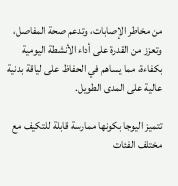من مخاطر الإصابات، وتدعم صحة المفاصل، وتعزز من القدرة على أداء الأنشطة اليومية بكفاءة، مما يساهم في الحفاظ على لياقة بدنية عالية على المدى الطويل.

تتميز اليوجا بكونها ممارسة قابلة للتكيف مع مختلف الفئات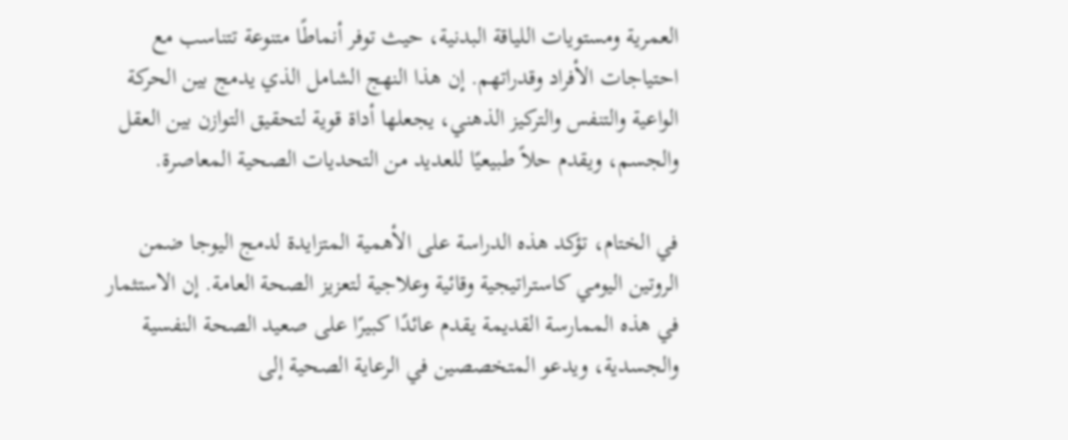العمرية ومستويات اللياقة البدنية، حيث توفر أنماطًا متنوعة تتناسب مع احتياجات الأفراد وقدراتهم. إن هذا النهج الشامل الذي يدمج بين الحركة الواعية والتنفس والتركيز الذهني، يجعلها أداة قوية لتحقيق التوازن بين العقل والجسم، ويقدم حلاً طبيعيًا للعديد من التحديات الصحية المعاصرة.

في الختام، تؤكد هذه الدراسة على الأهمية المتزايدة لدمج اليوجا ضمن الروتين اليومي كاستراتيجية وقائية وعلاجية لتعزيز الصحة العامة. إن الاستثمار في هذه الممارسة القديمة يقدم عائدًا كبيرًا على صعيد الصحة النفسية والجسدية، ويدعو المتخصصين في الرعاية الصحية إلى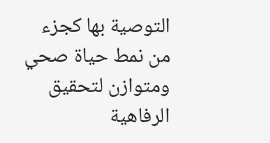التوصية بها كجزء من نمط حياة صحي ومتوازن لتحقيق الرفاهية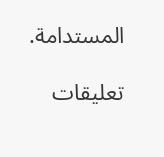المستدامة.

تعليقات